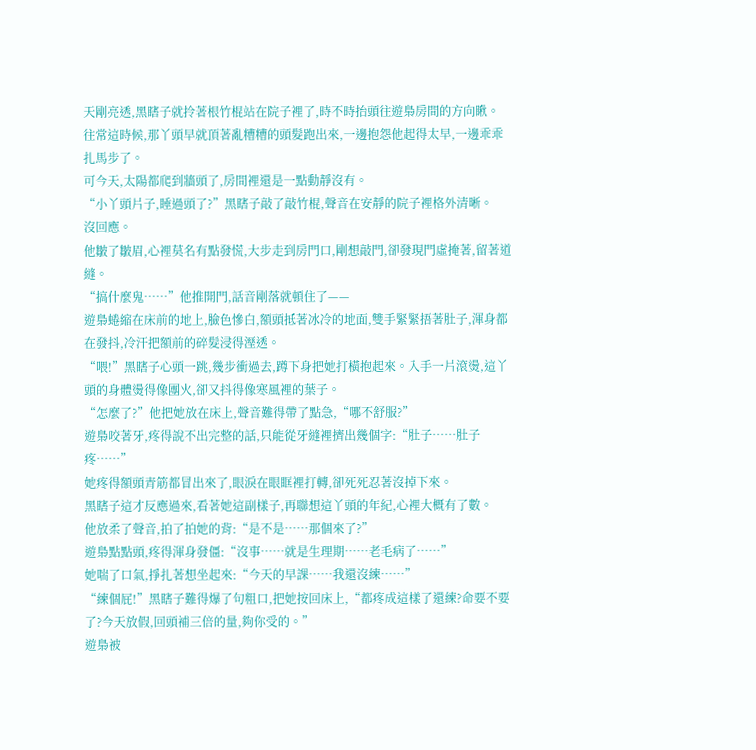天剛亮透,黑瞎子就拎著根竹棍站在院子裡了,時不時抬頭往遊梟房間的方向瞅。
往常這時候,那丫頭早就頂著亂糟糟的頭髮跑出來,一邊抱怨他起得太早,一邊乖乖扎馬步了。
可今天,太陽都爬到牆頭了,房間裡還是一點動靜沒有。
“小丫頭片子,睡過頭了?”黑瞎子敲了敲竹棍,聲音在安靜的院子裡格外清晰。
沒回應。
他皺了皺眉,心裡莫名有點發慌,大步走到房門口,剛想敲門,卻發現門虛掩著,留著道縫。
“搞什麼鬼……”他推開門,話音剛落就頓住了——
遊梟蜷縮在床前的地上,臉色慘白,額頭抵著冰冷的地面,雙手緊緊捂著肚子,渾身都在發抖,冷汗把額前的碎髮浸得溼透。
“喂!”黑瞎子心頭一跳,幾步衝過去,蹲下身把她打橫抱起來。入手一片滾燙,這丫頭的身體燙得像團火,卻又抖得像寒風裡的葉子。
“怎麼了?”他把她放在床上,聲音難得帶了點急,“哪不舒服?”
遊梟咬著牙,疼得說不出完整的話,只能從牙縫裡擠出幾個字:“肚子……肚子疼……”
她疼得額頭青筋都冒出來了,眼淚在眼眶裡打轉,卻死死忍著沒掉下來。
黑瞎子這才反應過來,看著她這副樣子,再聯想這丫頭的年紀,心裡大概有了數。
他放柔了聲音,拍了拍她的背:“是不是……那個來了?”
遊梟點點頭,疼得渾身發僵:“沒事……就是生理期……老毛病了……”
她喘了口氣,掙扎著想坐起來:“今天的早課……我還沒練……”
“練個屁!”黑瞎子難得爆了句粗口,把她按回床上,“都疼成這樣了還練?命要不要了?今天放假,回頭補三倍的量,夠你受的。”
遊梟被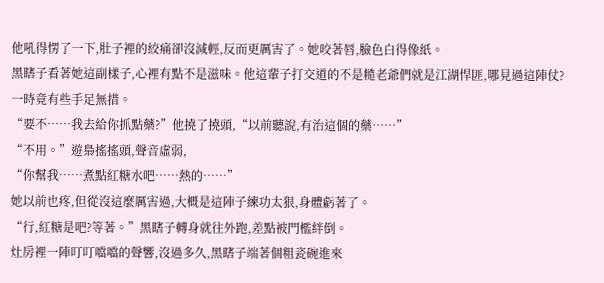他吼得愣了一下,肚子裡的絞痛卻沒減輕,反而更厲害了。她咬著唇,臉色白得像紙。
黑瞎子看著她這副樣子,心裡有點不是滋味。他這輩子打交道的不是糙老爺們就是江湖悍匪,哪見過這陣仗?一時竟有些手足無措。
“要不……我去給你抓點藥?”他撓了撓頭,“以前聽說,有治這個的藥……”
“不用。”遊梟搖搖頭,聲音虛弱,
“你幫我……煮點紅糖水吧……熱的……”
她以前也疼,但從沒這麼厲害過,大概是這陣子練功太狠,身體虧著了。
“行,紅糖是吧?等著。”黑瞎子轉身就往外跑,差點被門檻絆倒。
灶房裡一陣叮叮噹噹的聲響,沒過多久,黑瞎子端著個粗瓷碗進來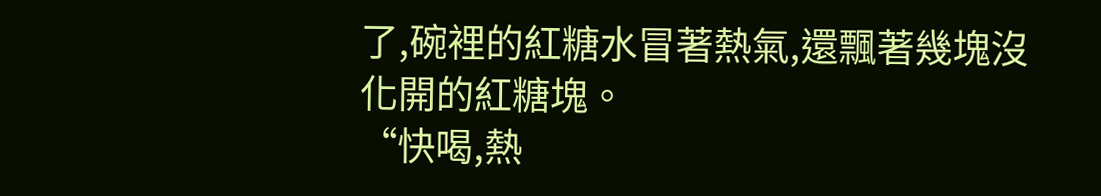了,碗裡的紅糖水冒著熱氣,還飄著幾塊沒化開的紅糖塊。
“快喝,熱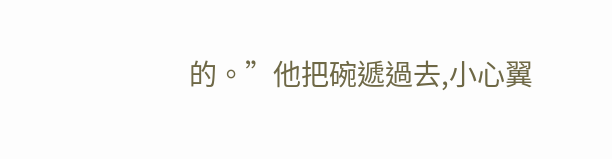的。”他把碗遞過去,小心翼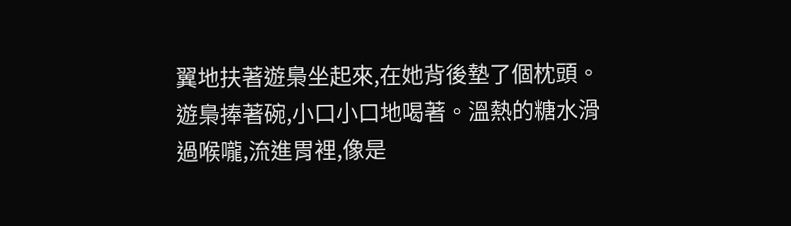翼地扶著遊梟坐起來,在她背後墊了個枕頭。
遊梟捧著碗,小口小口地喝著。溫熱的糖水滑過喉嚨,流進胃裡,像是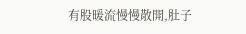有股暖流慢慢散開,肚子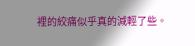裡的絞痛似乎真的減輕了些。